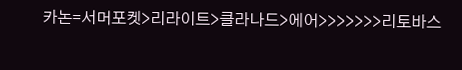카논=서머포켓>리라이트>클라나드>에어>>>>>>>리토바스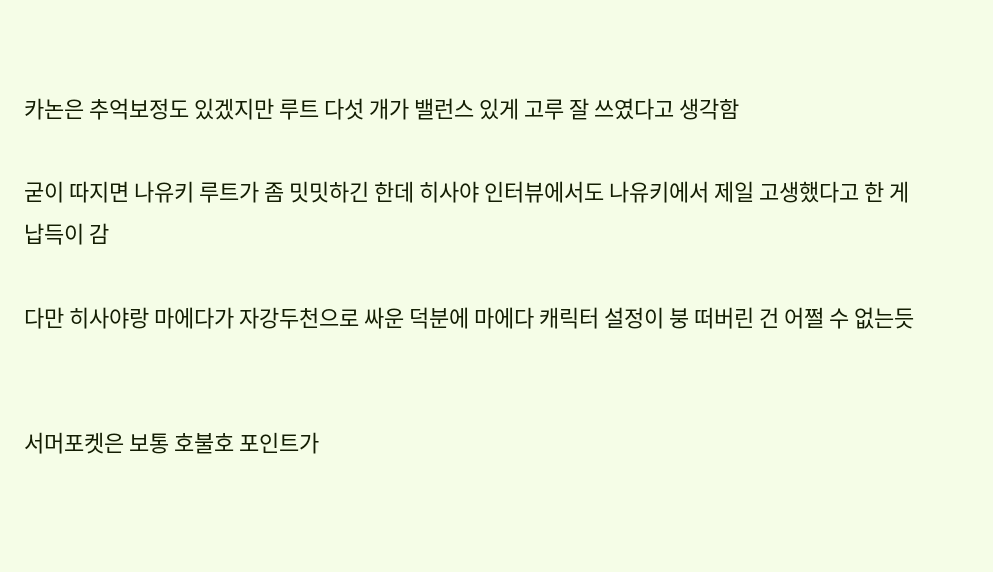카논은 추억보정도 있겠지만 루트 다섯 개가 밸런스 있게 고루 잘 쓰였다고 생각함

굳이 따지면 나유키 루트가 좀 밋밋하긴 한데 히사야 인터뷰에서도 나유키에서 제일 고생했다고 한 게 납득이 감

다만 히사야랑 마에다가 자강두천으로 싸운 덕분에 마에다 캐릭터 설정이 붕 떠버린 건 어쩔 수 없는듯


서머포켓은 보통 호불호 포인트가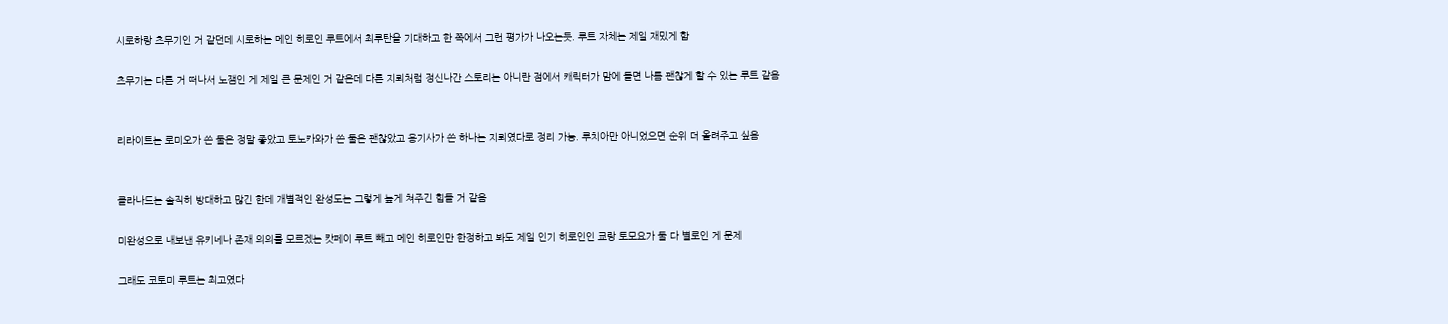시로하랑 츠무기인 거 같던데 시로하는 메인 히로인 루트에서 최루탄을 기대하고 한 쪽에서 그런 평가가 나오는듯. 루트 자체는 제일 재밌게 함

츠무기는 다른 거 떠나서 노잼인 게 제일 큰 문제인 거 같은데 다른 지뢰처럼 정신나간 스토리는 아니란 점에서 캐릭터가 맘에 들면 나름 괜찮게 할 수 있는 루트 같음


리라이트는 로미오가 쓴 둘은 정말 좋았고 토노카와가 쓴 둘은 괜찮았고 용기사가 쓴 하나는 지뢰였다로 정리 가능. 루치아만 아니었으면 순위 더 올려주고 싶음


클라나드는 솔직히 방대하고 많긴 한데 개별적인 완성도는 그렇게 높게 쳐주긴 힘들 거 같음

미완성으로 내보낸 유키네나 존재 의의를 모르겠는 캇페이 루트 빼고 메인 히로인만 한정하고 봐도 제일 인기 히로인인 쿄랑 토모요가 둘 다 별로인 게 문제

그래도 코토미 루트는 최고였다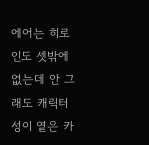에어는 히로인도 셋밖에 없는데 안 그래도 캐릭터 성이 옅은 카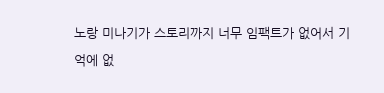노랑 미나기가 스토리까지 너무 임팩트가 없어서 기억에 없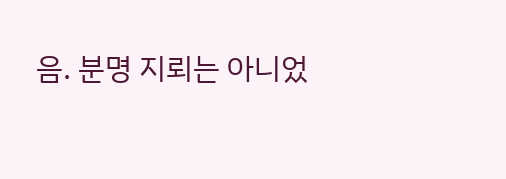음. 분명 지뢰는 아니었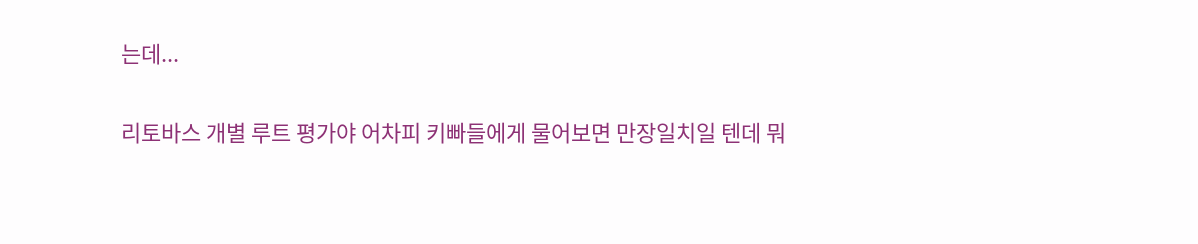는데...


리토바스 개별 루트 평가야 어차피 키빠들에게 물어보면 만장일치일 텐데 뭐